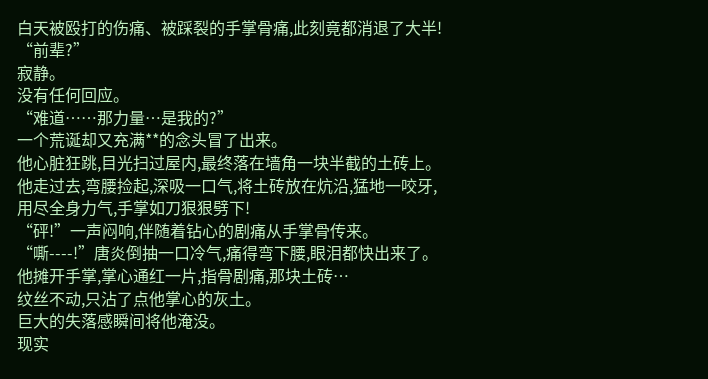白天被殴打的伤痛、被踩裂的手掌骨痛,此刻竟都消退了大半!
“前辈?”
寂静。
没有任何回应。
“难道……那力量…是我的?”
一个荒诞却又充满**的念头冒了出来。
他心脏狂跳,目光扫过屋内,最终落在墙角一块半截的土砖上。
他走过去,弯腰捡起,深吸一口气,将土砖放在炕沿,猛地一咬牙,
用尽全身力气,手掌如刀狠狠劈下!
“砰!”一声闷响,伴随着钻心的剧痛从手掌骨传来。
“嘶----!”唐炎倒抽一口冷气,痛得弯下腰,眼泪都快出来了。
他摊开手掌,掌心通红一片,指骨剧痛,那块土砖…
纹丝不动,只沾了点他掌心的灰土。
巨大的失落感瞬间将他淹没。
现实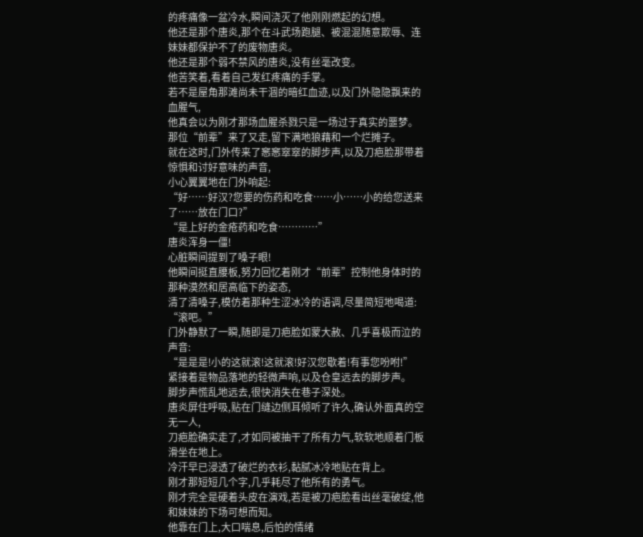的疼痛像一盆冷水,瞬间浇灭了他刚刚燃起的幻想。
他还是那个唐炎,那个在斗武场跑腿、被混混随意欺辱、连妹妹都保护不了的废物唐炎。
他还是那个弱不禁风的唐炎,没有丝毫改变。
他苦笑着,看着自己发红疼痛的手掌。
若不是屋角那滩尚未干涸的暗红血迹,以及门外隐隐飘来的血腥气,
他真会以为刚才那场血腥杀戮只是一场过于真实的噩梦。
那位“前辈”来了又走,留下满地狼藉和一个烂摊子。
就在这时,门外传来了窸窸窣窣的脚步声,以及刀疤脸那带着惊惧和讨好意味的声音,
小心翼翼地在门外响起:
“好……好汉?您要的伤药和吃食……小……小的给您送来了……放在门口?”
“是上好的金疮药和吃食…………”
唐炎浑身一僵!
心脏瞬间提到了嗓子眼!
他瞬间挺直腰板,努力回忆着刚才“前辈”控制他身体时的那种漠然和居高临下的姿态,
清了清嗓子,模仿着那种生涩冰冷的语调,尽量简短地喝道:
“滚吧。”
门外静默了一瞬,随即是刀疤脸如蒙大赦、几乎喜极而泣的声音:
“是是是!小的这就滚!这就滚!好汉您歇着!有事您吩咐!”
紧接着是物品落地的轻微声响,以及仓皇远去的脚步声。
脚步声慌乱地远去,很快消失在巷子深处。
唐炎屏住呼吸,贴在门缝边侧耳倾听了许久,确认外面真的空无一人,
刀疤脸确实走了,才如同被抽干了所有力气,软软地顺着门板滑坐在地上。
冷汗早已浸透了破烂的衣衫,黏腻冰冷地贴在背上。
刚才那短短几个字,几乎耗尽了他所有的勇气。
刚才完全是硬着头皮在演戏,若是被刀疤脸看出丝毫破绽,他和妹妹的下场可想而知。
他靠在门上,大口喘息,后怕的情绪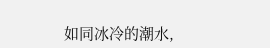如同冰冷的潮水,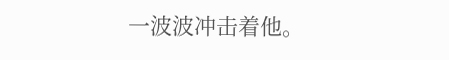一波波冲击着他。